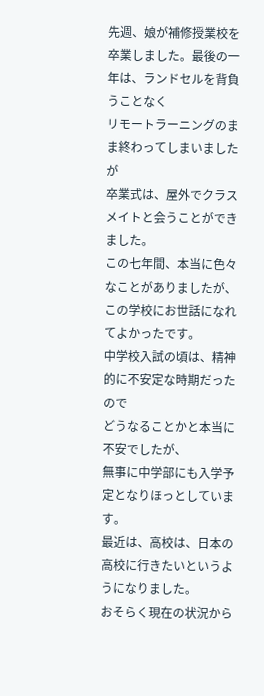先週、娘が補修授業校を卒業しました。最後の一年は、ランドセルを背負うことなく
リモートラーニングのまま終わってしまいましたが
卒業式は、屋外でクラスメイトと会うことができました。
この七年間、本当に色々なことがありましたが、
この学校にお世話になれてよかったです。
中学校入試の頃は、精神的に不安定な時期だったので
どうなることかと本当に不安でしたが、
無事に中学部にも入学予定となりほっとしています。
最近は、高校は、日本の高校に行きたいというようになりました。
おそらく現在の状況から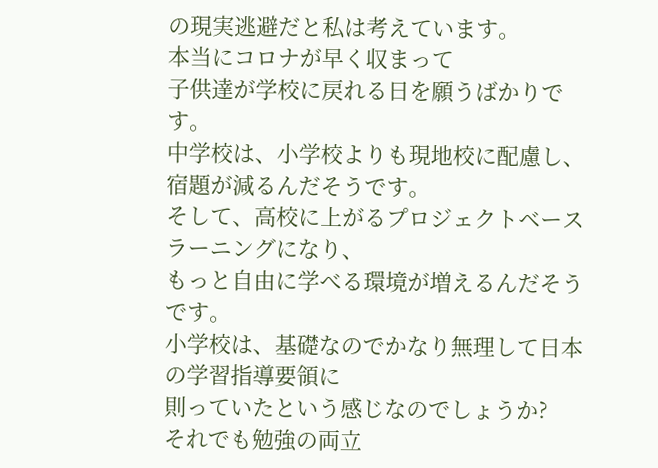の現実逃避だと私は考えています。
本当にコロナが早く収まって
子供達が学校に戻れる日を願うばかりです。
中学校は、小学校よりも現地校に配慮し、
宿題が減るんだそうです。
そして、高校に上がるプロジェクトベースラーニングになり、
もっと自由に学べる環境が増えるんだそうです。
小学校は、基礎なのでかなり無理して日本の学習指導要領に
則っていたという感じなのでしょうか?
それでも勉強の両立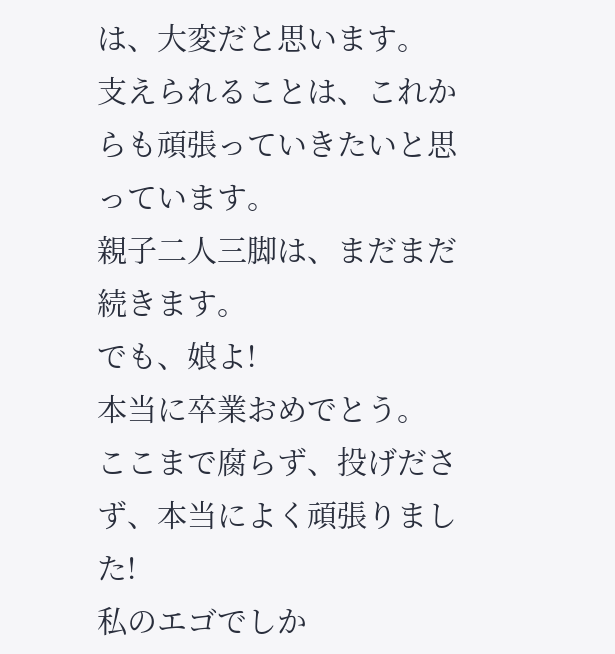は、大変だと思います。
支えられることは、これからも頑張っていきたいと思っています。
親子二人三脚は、まだまだ続きます。
でも、娘よ!
本当に卒業おめでとう。
ここまで腐らず、投げださず、本当によく頑張りました!
私のエゴでしか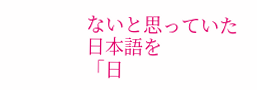ないと思っていた日本語を
「日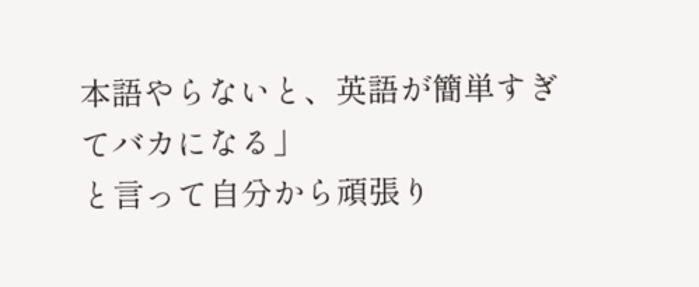本語やらないと、英語が簡単すぎてバカになる」
と言って自分から頑張り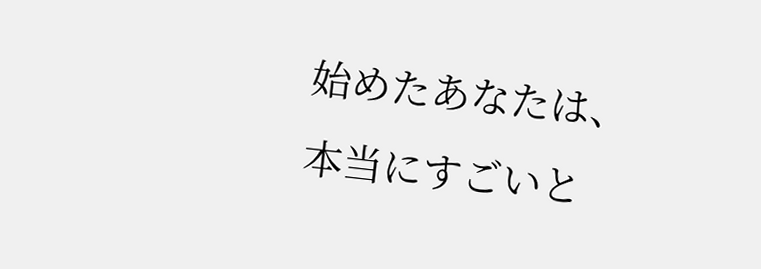始めたあなたは、
本当にすごいと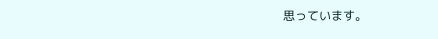思っています。